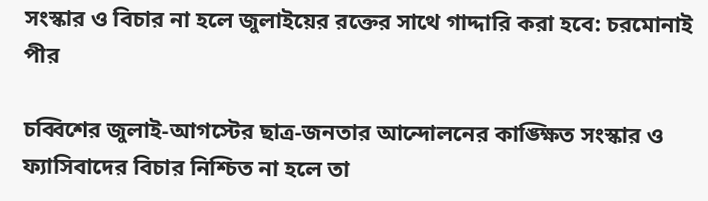সংস্কার ও বিচার না হলে জুলাইয়ের রক্তের সাথে গাদ্দারি করা হবে: চরমোনাই পীর

চব্বিশের জুলাই-আগস্টের ছাত্র-জনতার আন্দোলনের কাঙ্ক্ষিত সংস্কার ও ফ্যাসিবাদের বিচার নিশ্চিত না হলে তা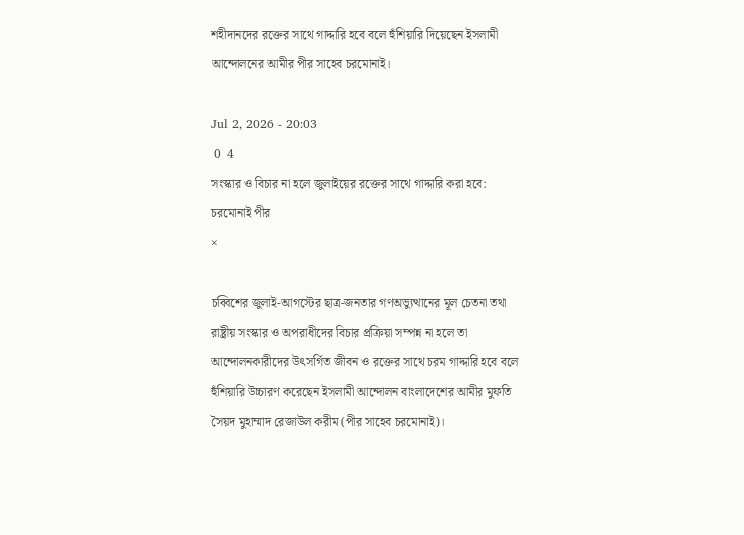শহীদানদের রক্তের সাথে গাদ্দারি হবে বলে হুঁশিয়ারি দিয়েছেন ইসলামী আন্দোলনের আমীর পীর সাহেব চরমোনাই।

Jul 2, 2026 - 20:03
 0  4
সংস্কার ও বিচার না হলে জুলাইয়ের রক্তের সাথে গাদ্দারি করা হবে: চরমোনাই পীর
×

চব্বিশের জুলাই-আগস্টের ছাত্র-জনতার গণঅভ্যুত্থানের মূল চেতনা তথা রাষ্ট্রীয় সংস্কার ও অপরাধীদের বিচার প্রক্রিয়া সম্পন্ন না হলে তা আন্দোলনকারীদের উৎসর্গিত জীবন ও রক্তের সাথে চরম গাদ্দারি হবে বলে হুঁশিয়ারি উচ্চারণ করেছেন ইসলামী আন্দোলন বাংলাদেশের আমীর মুফতি সৈয়দ মুহাম্মাদ রেজাউল করীম (পীর সাহেব চরমোনাই)।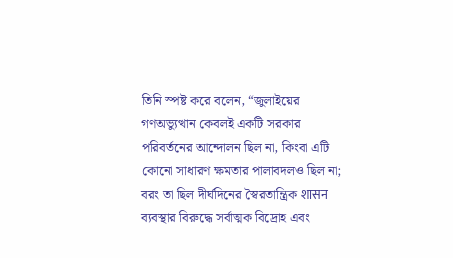তিনি স্পষ্ট করে বলেন, “জুলাইয়ের গণঅভ্যুত্থান কেবলই একটি সরকার পরিবর্তনের আন্দোলন ছিল না, কিংবা এটি কোনো সাধারণ ক্ষমতার পালাবদলও ছিল না; বরং তা ছিল দীর্ঘদিনের স্বৈরতান্ত্রিক शासन ব্যবস্থার বিরুদ্ধে সর্বাত্মক বিদ্রোহ এবং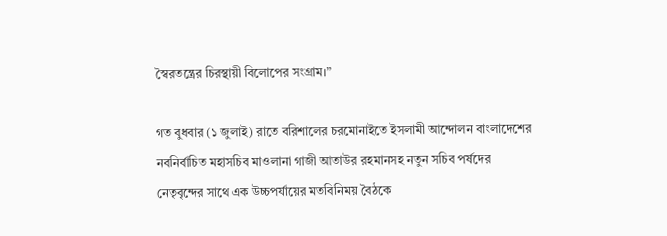স্বৈরতন্ত্রের চিরস্থায়ী বিলোপের সংগ্রাম।”

গত বুধবার (১ জুলাই) রাতে বরিশালের চরমোনাইতে ইসলামী আন্দোলন বাংলাদেশের নবনির্বাচিত মহাসচিব মাওলানা গাজী আতাউর রহমানসহ নতুন সচিব পর্ষদের নেতৃবৃন্দের সাথে এক উচ্চপর্যায়ের মতবিনিময় বৈঠকে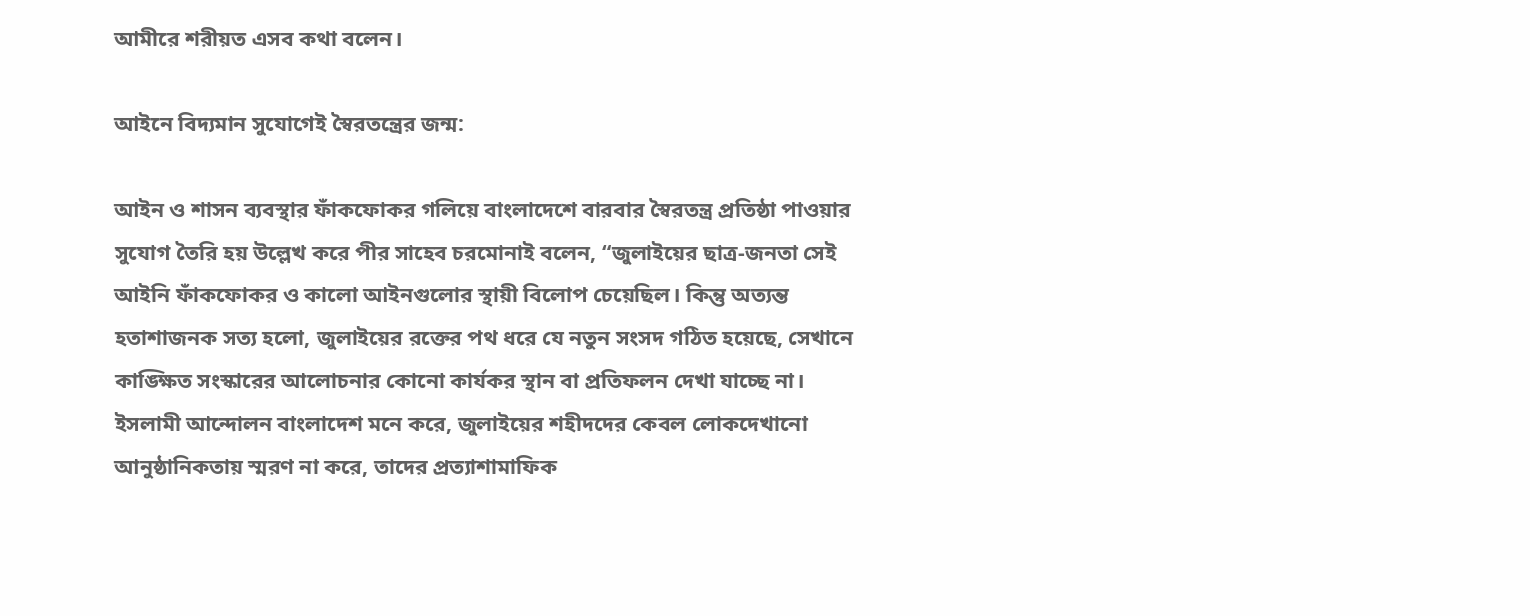আমীরে শরীয়ত এসব কথা বলেন।

আইনে বিদ্যমান সুযোগেই স্বৈরতন্ত্রের জন্ম:

আইন ও শাসন ব্যবস্থার ফাঁকফোকর গলিয়ে বাংলাদেশে বারবার স্বৈরতন্ত্র প্রতিষ্ঠা পাওয়ার সুযোগ তৈরি হয় উল্লেখ করে পীর সাহেব চরমোনাই বলেন, “জুলাইয়ের ছাত্র-জনতা সেই আইনি ফাঁকফোকর ও কালো আইনগুলোর স্থায়ী বিলোপ চেয়েছিল। কিন্তু অত্যন্ত হতাশাজনক সত্য হলো, জুলাইয়ের রক্তের পথ ধরে যে নতুন সংসদ গঠিত হয়েছে, সেখানে কাঙ্ক্ষিত সংস্কারের আলোচনার কোনো কার্যকর স্থান বা প্রতিফলন দেখা যাচ্ছে না। ইসলামী আন্দোলন বাংলাদেশ মনে করে, জুলাইয়ের শহীদদের কেবল লোকদেখানো আনুষ্ঠানিকতায় স্মরণ না করে, তাদের প্রত্যাশামাফিক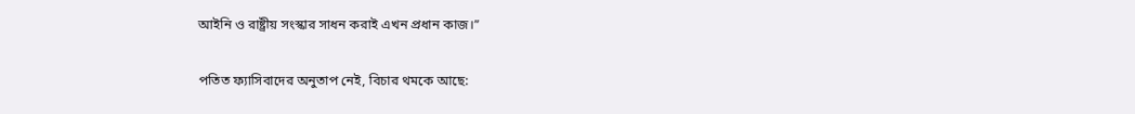আইনি ও রাষ্ট্রীয় সংস্কার সাধন করাই এখন প্রধান কাজ।”

পতিত ফ্যাসিবাদের অনুতাপ নেই, বিচার থমকে আছে: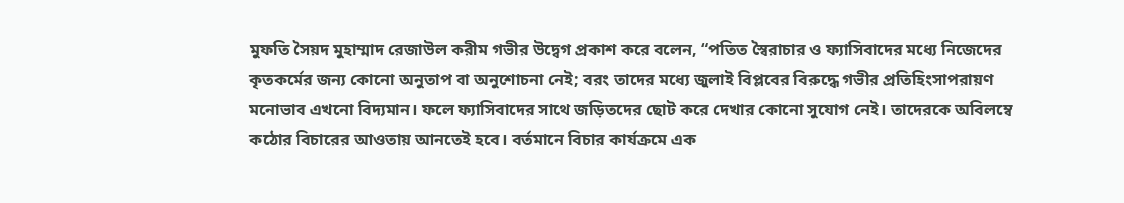মুফতি সৈয়দ মুহাম্মাদ রেজাউল করীম গভীর উদ্বেগ প্রকাশ করে বলেন, “পতিত স্বৈরাচার ও ফ্যাসিবাদের মধ্যে নিজেদের কৃতকর্মের জন্য কোনো অনুতাপ বা অনুশোচনা নেই; বরং তাদের মধ্যে জুলাই বিপ্লবের বিরুদ্ধে গভীর প্রতিহিংসাপরায়ণ মনোভাব এখনো বিদ্যমান। ফলে ফ্যাসিবাদের সাথে জড়িতদের ছোট করে দেখার কোনো সুযোগ নেই। তাদেরকে অবিলম্বে কঠোর বিচারের আওতায় আনতেই হবে। বর্তমানে বিচার কার্যক্রমে এক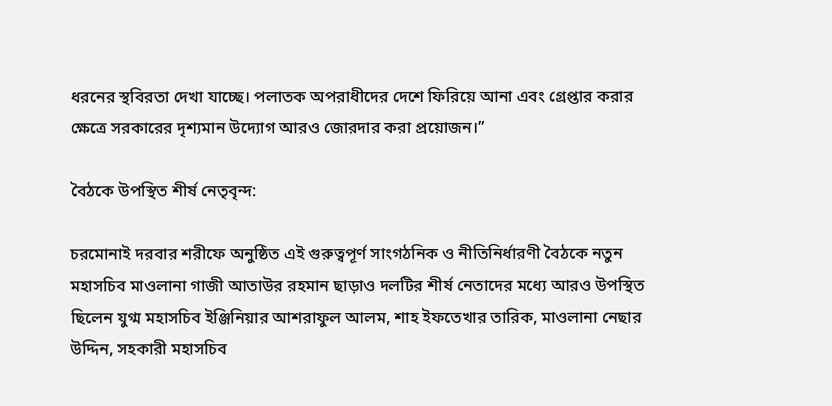ধরনের স্থবিরতা দেখা যাচ্ছে। পলাতক অপরাধীদের দেশে ফিরিয়ে আনা এবং গ্রেপ্তার করার ক্ষেত্রে সরকারের দৃশ্যমান উদ্যোগ আরও জোরদার করা প্রয়োজন।”

বৈঠকে উপস্থিত শীর্ষ নেতৃবৃন্দ:

চরমোনাই দরবার শরীফে অনুষ্ঠিত এই গুরুত্বপূর্ণ সাংগঠনিক ও নীতিনির্ধারণী বৈঠকে নতুন মহাসচিব মাওলানা গাজী আতাউর রহমান ছাড়াও দলটির শীর্ষ নেতাদের মধ্যে আরও উপস্থিত ছিলেন যুগ্ম মহাসচিব ইঞ্জিনিয়ার আশরাফুল আলম, শাহ ইফতেখার তারিক, মাওলানা নেছার উদ্দিন, সহকারী মহাসচিব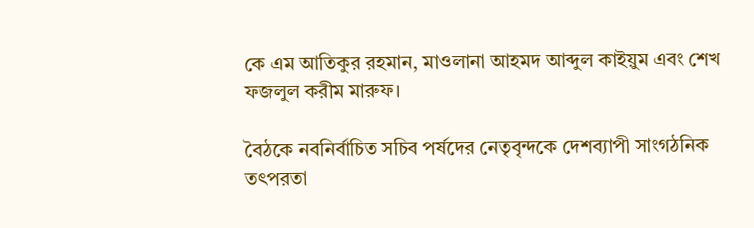কে এম আতিকুর রহমান, মাওলানা আহমদ আব্দুল কাইয়ুম এবং শেখ ফজলুল করীম মারুফ।

বৈঠকে নবনির্বাচিত সচিব পর্ষদের নেতৃবৃন্দকে দেশব্যাপী সাংগঠনিক তৎপরতা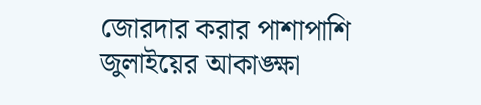জোরদার করার পাশাপাশি জুলাইয়ের আকাঙ্ক্ষা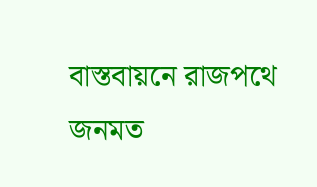বাস্তবায়নে রাজপথে জনমত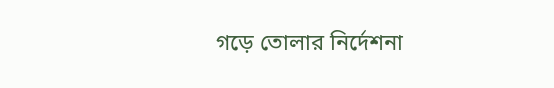গড়ে তোলার নির্দেশনা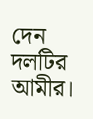দেন দলটির আমীর।